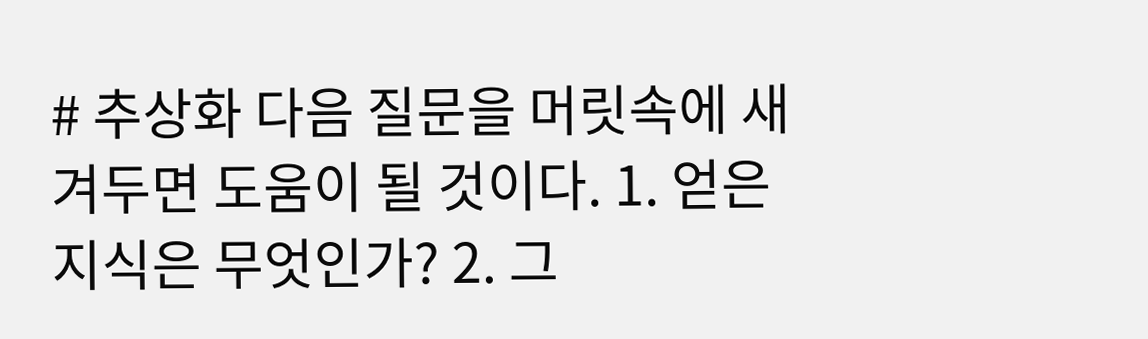# 추상화 다음 질문을 머릿속에 새겨두면 도움이 될 것이다. 1. 얻은 지식은 무엇인가? 2. 그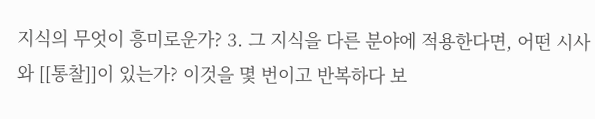지식의 무엇이 흥미로운가? 3. 그 지식을 다른 분야에 적용한다면, 어떤 시사와 [[통찰]]이 있는가? 이것을 몇 번이고 반복하다 보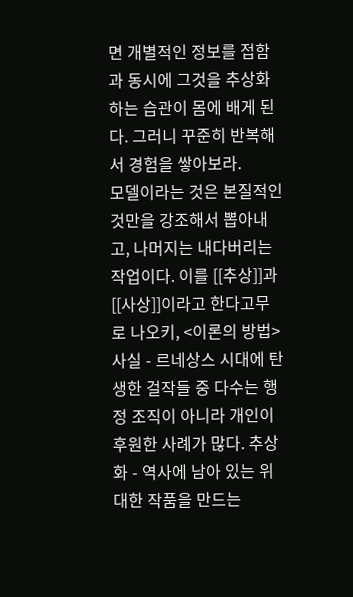면 개별적인 정보를 접함과 동시에 그것을 추상화하는 습관이 몸에 배게 된다. 그러니 꾸준히 반복해서 경험을 쌓아보라.
모델이라는 것은 본질적인 것만을 강조해서 뽑아내고, 나머지는 내다버리는 작업이다. 이를 [[추상]]과 [[사상]]이라고 한다고무로 나오키, <이론의 방법>
사실 - 르네상스 시대에 탄생한 걸작들 중 다수는 행정 조직이 아니라 개인이 후원한 사례가 많다. 추상화 - 역사에 남아 있는 위대한 작품을 만드는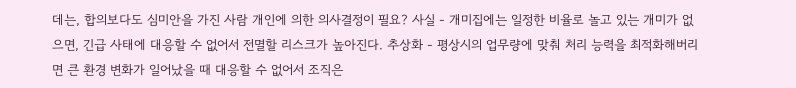데는, 합의보다도 심미안을 가진 사람 개인에 의한 의사결정이 필요? 사실 - 개미집에는 일정한 비율로 놀고 있는 개미가 없으면, 긴급 사태에 대응할 수 없어서 전멸할 리스크가 높아진다. 추상화 - 평상시의 업무량에 맞춰 처리 능력을 최적화해버리면 큰 환경 변화가 일어났을 때 대응할 수 없어서 조직은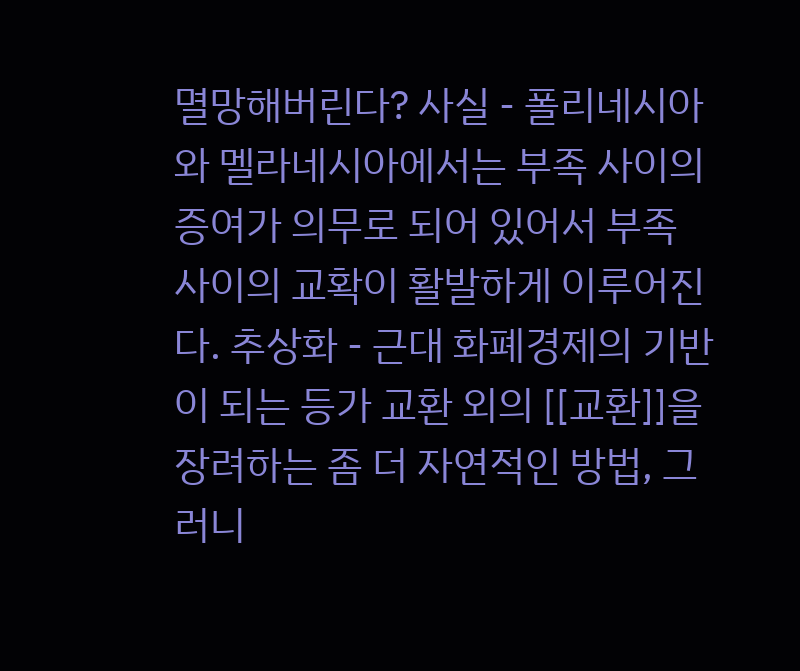멸망해버린다? 사실 - 폴리네시아와 멜라네시아에서는 부족 사이의 증여가 의무로 되어 있어서 부족 사이의 교확이 활발하게 이루어진다. 추상화 - 근대 화폐경제의 기반이 되는 등가 교환 외의 [[교환]]을 장려하는 좀 더 자연적인 방법, 그러니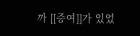까 [[증여]]가 있었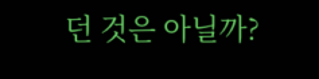던 것은 아닐까?